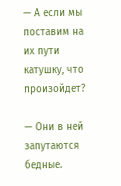— А если мы поставим на их пути катушку, что произойдет?

— Они в ней запутаются бедные.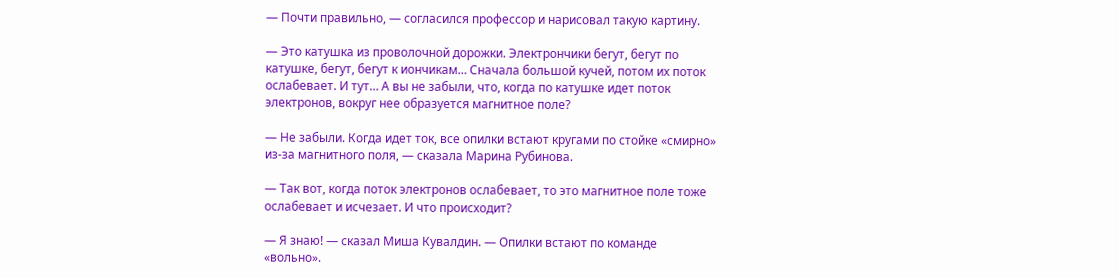— Почти правильно, — согласился профессор и нарисовал такую картину.

— Это катушка из проволочной дорожки. Электрончики бегут, бегут по катушке, бегут, бегут к иончикам… Сначала большой кучей, потом их поток ослабевает. И тут… А вы не забыли, что, когда по катушке идет поток электронов, вокруг нее образуется магнитное поле?

— Не забыли. Когда идет ток, все опилки встают кругами по стойке «смирно» из-за магнитного поля, — сказала Марина Рубинова.

— Так вот, когда поток электронов ослабевает, то это магнитное поле тоже ослабевает и исчезает. И что происходит?

— Я знаю! — сказал Миша Кувалдин. — Опилки встают по команде «вольно».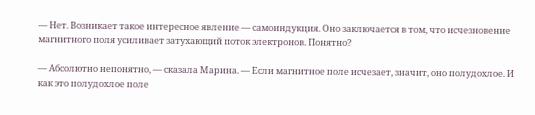— Нет. Возникает такое интересное явление — самоиндукция. Оно заключается в том, что исчезновение магнитного поля усиливает затухающий поток электронов. Понятно?

— Абсолютно непонятно, — сказала Марина. — Если магнитное поле исчезает, значит, оно полудохлое. И как это полудохлое поле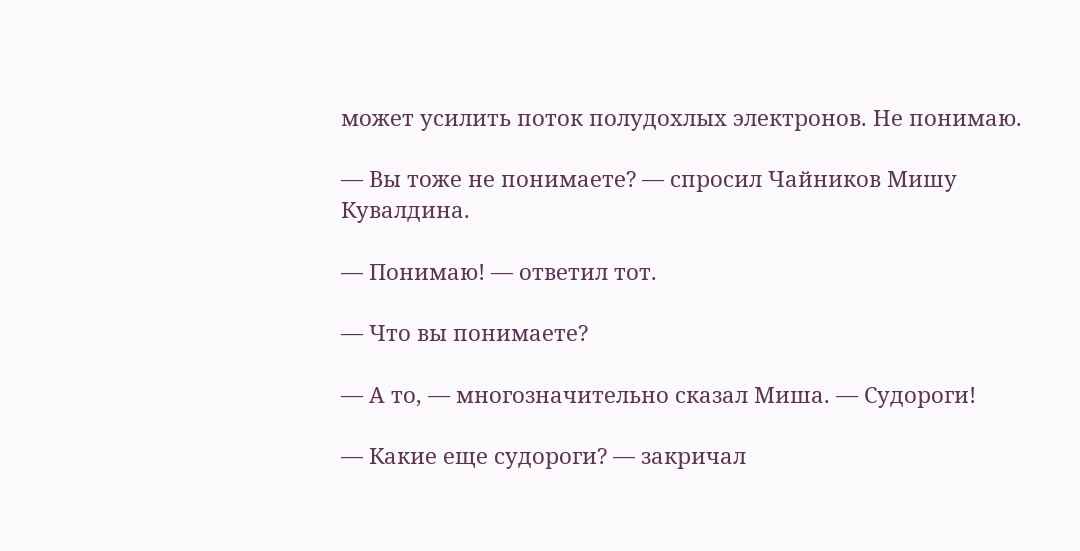может усилить поток полудохлых электронов. Не понимаю.

— Вы тоже не понимаете? — спросил Чайников Мишу Кувалдина.

— Понимаю! — ответил тот.

— Что вы понимаете?

— А то, — многозначительно сказал Миша. — Судороги!

— Какие еще судороги? — закричал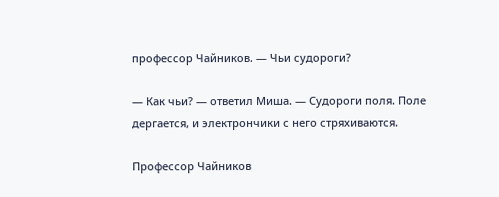профессор Чайников. — Чьи судороги?

— Как чьи? — ответил Миша. — Судороги поля. Поле дергается, и электрончики с него стряхиваются.

Профессор Чайников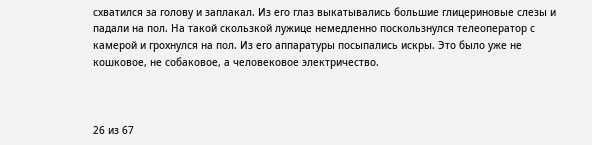схватился за голову и заплакал. Из его глаз выкатывались большие глицериновые слезы и падали на пол. На такой скользкой лужице немедленно поскользнулся телеоператор с камерой и грохнулся на пол. Из его аппаратуры посыпались искры. Это было уже не кошковое, не собаковое, а человековое электричество.



26 из 67